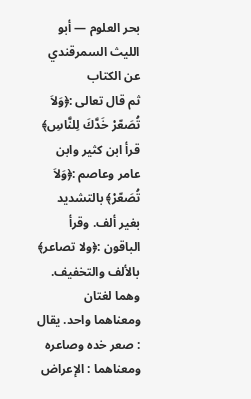بحر العلوم — أبو الليث السمرقندي
عن الكتاب
ثم قال تعالى :﴿وَلاَ تُصَعّرْ خَدَّكَ لِلنَّاسِ﴾ قرأ ابن كثير وابن عامر وعاصم :﴿وَلاَ تُصَعّرْ﴾ بالتشديد بغير ألف. وقرأ الباقون :﴿ولا تصاعر﴾ بالألف والتخفيف. وهما لغتان ومعناهما واحد. يقال : صعر خده وصاعره ومعناهما : الإعراض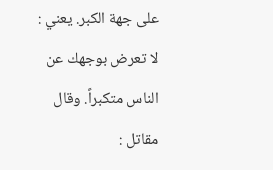على جهة الكبر. يعني : لا تعرض بوجهك عن الناس متكبراً. وقال مقاتل :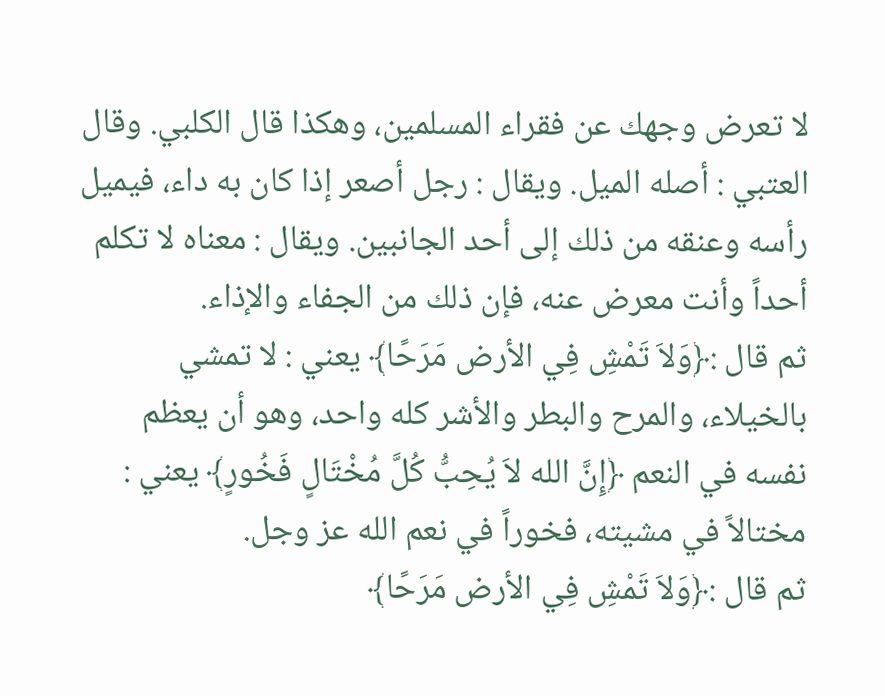لا تعرض وجهك عن فقراء المسلمين، وهكذا قال الكلبي. وقال العتبي : أصله الميل. ويقال : رجل أصعر إذا كان به داء، فيميل رأسه وعنقه من ذلك إلى أحد الجانبين. ويقال : معناه لا تكلم أحداً وأنت معرض عنه، فإن ذلك من الجفاء والإذاء.
ثم قال :﴿وَلاَ تَمْشِ فِي الأرض مَرَحًا﴾ يعني : لا تمشي بالخيلاء، والمرح والبطر والأشر كله واحد، وهو أن يعظم نفسه في النعم ﴿إِنَّ الله لاَ يُحِبُّ كُلَّ مُخْتَالٍ فَخُورٍ﴾ يعني : مختالاً في مشيته، فخوراً في نعم الله عز وجل.
ثم قال :﴿وَلاَ تَمْشِ فِي الأرض مَرَحًا﴾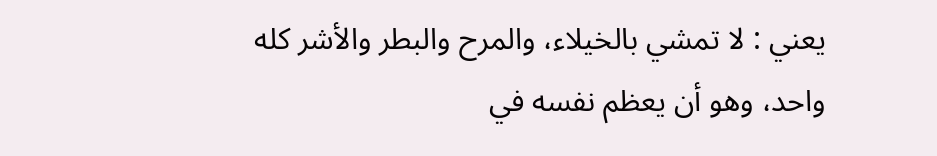يعني : لا تمشي بالخيلاء، والمرح والبطر والأشر كله واحد، وهو أن يعظم نفسه في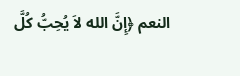النعم ﴿إِنَّ الله لاَ يُحِبُّ كُلَّ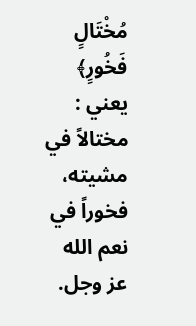مُخْتَالٍ فَخُورٍ﴾ يعني : مختالاً في مشيته، فخوراً في نعم الله عز وجل.